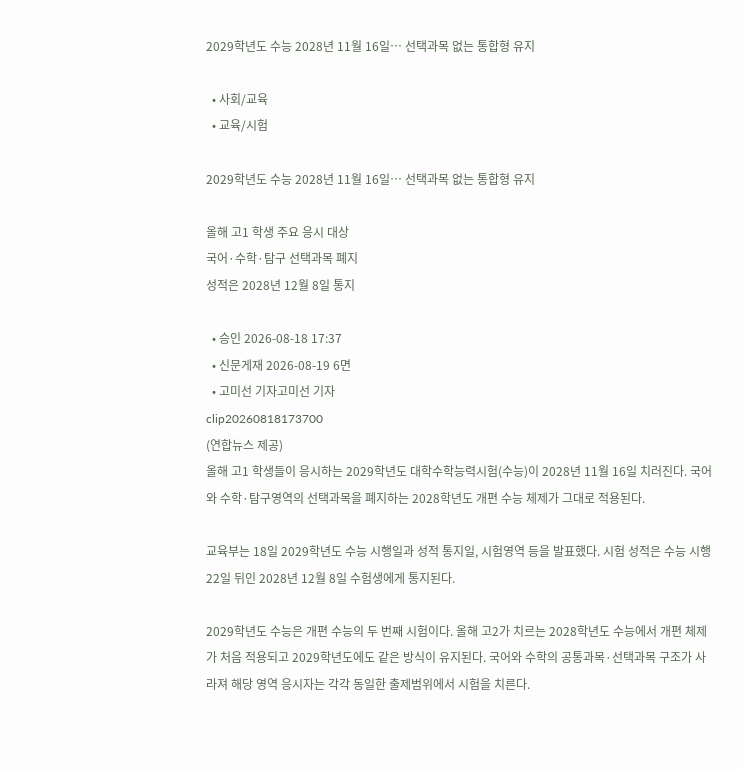2029학년도 수능 2028년 11월 16일… 선택과목 없는 통합형 유지

  • 사회/교육
  • 교육/시험

2029학년도 수능 2028년 11월 16일… 선택과목 없는 통합형 유지

올해 고1 학생 주요 응시 대상
국어·수학·탐구 선택과목 폐지
성적은 2028년 12월 8일 통지

  • 승인 2026-08-18 17:37
  • 신문게재 2026-08-19 6면
  • 고미선 기자고미선 기자
clip20260818173700
(연합뉴스 제공)
올해 고1 학생들이 응시하는 2029학년도 대학수학능력시험(수능)이 2028년 11월 16일 치러진다. 국어와 수학·탐구영역의 선택과목을 폐지하는 2028학년도 개편 수능 체제가 그대로 적용된다.

교육부는 18일 2029학년도 수능 시행일과 성적 통지일, 시험영역 등을 발표했다. 시험 성적은 수능 시행 22일 뒤인 2028년 12월 8일 수험생에게 통지된다.

2029학년도 수능은 개편 수능의 두 번째 시험이다. 올해 고2가 치르는 2028학년도 수능에서 개편 체제가 처음 적용되고 2029학년도에도 같은 방식이 유지된다. 국어와 수학의 공통과목·선택과목 구조가 사라져 해당 영역 응시자는 각각 동일한 출제범위에서 시험을 치른다.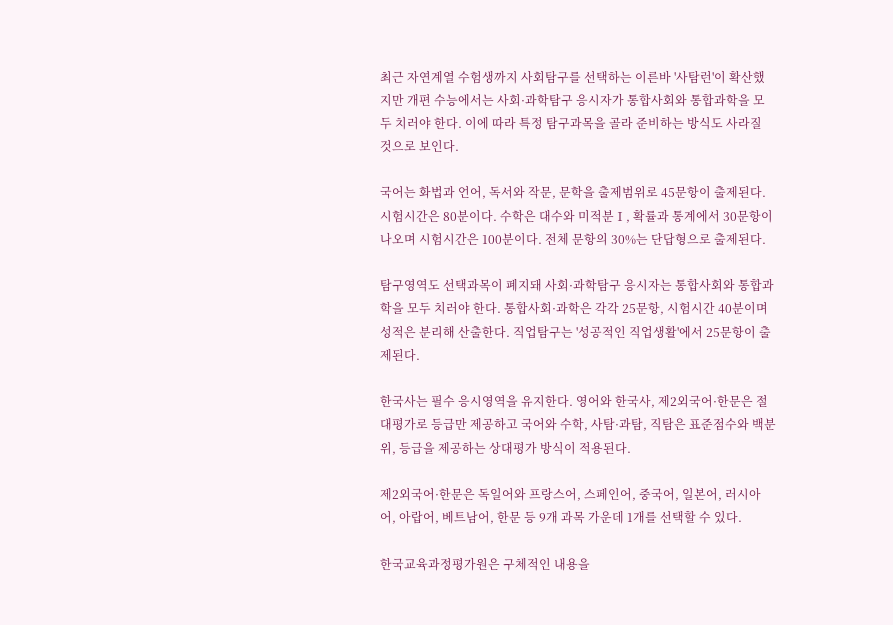최근 자연계열 수험생까지 사회탐구를 선택하는 이른바 '사탐런'이 확산했지만 개편 수능에서는 사회·과학탐구 응시자가 통합사회와 통합과학을 모두 치러야 한다. 이에 따라 특정 탐구과목을 골라 준비하는 방식도 사라질 것으로 보인다.

국어는 화법과 언어, 독서와 작문, 문학을 출제범위로 45문항이 출제된다. 시험시간은 80분이다. 수학은 대수와 미적분Ⅰ, 확률과 통계에서 30문항이 나오며 시험시간은 100분이다. 전체 문항의 30%는 단답형으로 출제된다.

탐구영역도 선택과목이 폐지돼 사회·과학탐구 응시자는 통합사회와 통합과학을 모두 치러야 한다. 통합사회·과학은 각각 25문항, 시험시간 40분이며 성적은 분리해 산출한다. 직업탐구는 '성공적인 직업생활'에서 25문항이 출제된다.

한국사는 필수 응시영역을 유지한다. 영어와 한국사, 제2외국어·한문은 절대평가로 등급만 제공하고 국어와 수학, 사탐·과탐, 직탐은 표준점수와 백분위, 등급을 제공하는 상대평가 방식이 적용된다.

제2외국어·한문은 독일어와 프랑스어, 스페인어, 중국어, 일본어, 러시아어, 아랍어, 베트남어, 한문 등 9개 과목 가운데 1개를 선택할 수 있다.

한국교육과정평가원은 구체적인 내용을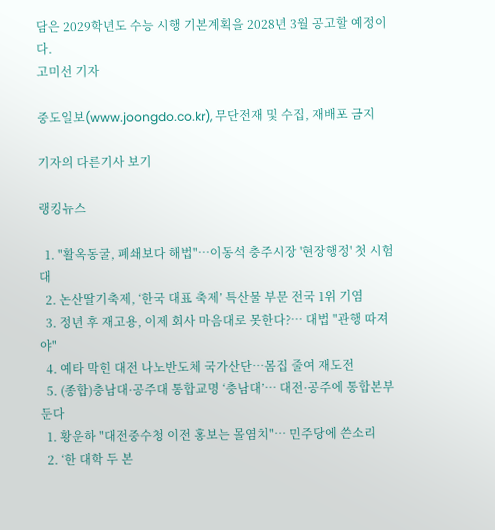담은 2029학년도 수능 시행 기본계획을 2028년 3월 공고할 예정이다.
고미선 기자

중도일보(www.joongdo.co.kr), 무단전재 및 수집, 재배포 금지

기자의 다른기사 보기

랭킹뉴스

  1. "활옥동굴, 폐쇄보다 해법"…이동석 충주시장 '현장행정' 첫 시험대
  2. 논산딸기축제, ‘한국 대표 축제’ 특산물 부문 전국 1위 기염
  3. 정년 후 재고용, 이제 회사 마음대로 못한다?… 대법 "관행 따져야"
  4. 예타 막힌 대전 나노반도체 국가산단…몸집 줄여 재도전
  5. (종합)충남대·공주대 통합교명 ‘충남대’… 대전·공주에 통합본부 둔다
  1. 황운하 "대전중수청 이전 홍보는 몰염치"… 민주당에 쓴소리
  2. ‘한 대학 두 본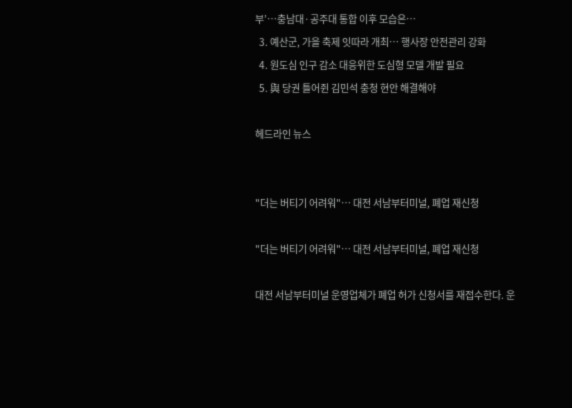부’…충남대·공주대 통합 이후 모습은…
  3. 예산군, 가을 축제 잇따라 개최… 행사장 안전관리 강화
  4. 원도심 인구 감소 대응위한 도심형 모델 개발 필요
  5. 與 당권 틀어쥔 김민석 충청 현안 해결해야

헤드라인 뉴스


"더는 버티기 어려워"… 대전 서남부터미널, 폐업 재신청

"더는 버티기 어려워"… 대전 서남부터미널, 폐업 재신청

대전 서남부터미널 운영업체가 폐업 허가 신청서를 재접수한다. 운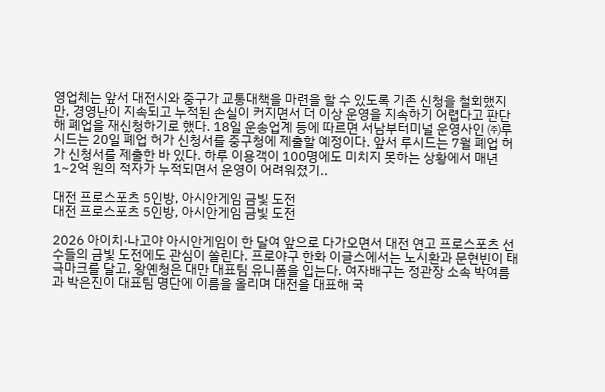영업체는 앞서 대전시와 중구가 교통대책을 마련을 할 수 있도록 기존 신청을 철회했지만, 경영난이 지속되고 누적된 손실이 커지면서 더 이상 운영을 지속하기 어렵다고 판단해 폐업을 재신청하기로 했다. 18일 운송업계 등에 따르면 서남부터미널 운영사인 ㈜루시드는 20일 폐업 허가 신청서를 중구청에 제출할 예정이다. 앞서 루시드는 7월 폐업 허가 신청서를 제출한 바 있다. 하루 이용객이 100명에도 미치지 못하는 상황에서 매년 1~2억 원의 적자가 누적되면서 운영이 어려워졌기..

대전 프로스포츠 5인방, 아시안게임 금빛 도전
대전 프로스포츠 5인방, 아시안게임 금빛 도전

2026 아이치·나고야 아시안게임이 한 달여 앞으로 다가오면서 대전 연고 프로스포츠 선수들의 금빛 도전에도 관심이 쏠린다. 프로야구 한화 이글스에서는 노시환과 문현빈이 태극마크를 달고, 왕옌청은 대만 대표팀 유니폼을 입는다. 여자배구는 정관장 소속 박여름과 박은진이 대표팀 명단에 이름을 올리며 대전을 대표해 국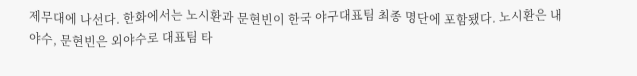제무대에 나선다. 한화에서는 노시환과 문현빈이 한국 야구대표팀 최종 명단에 포함됐다. 노시환은 내야수, 문현빈은 외야수로 대표팀 타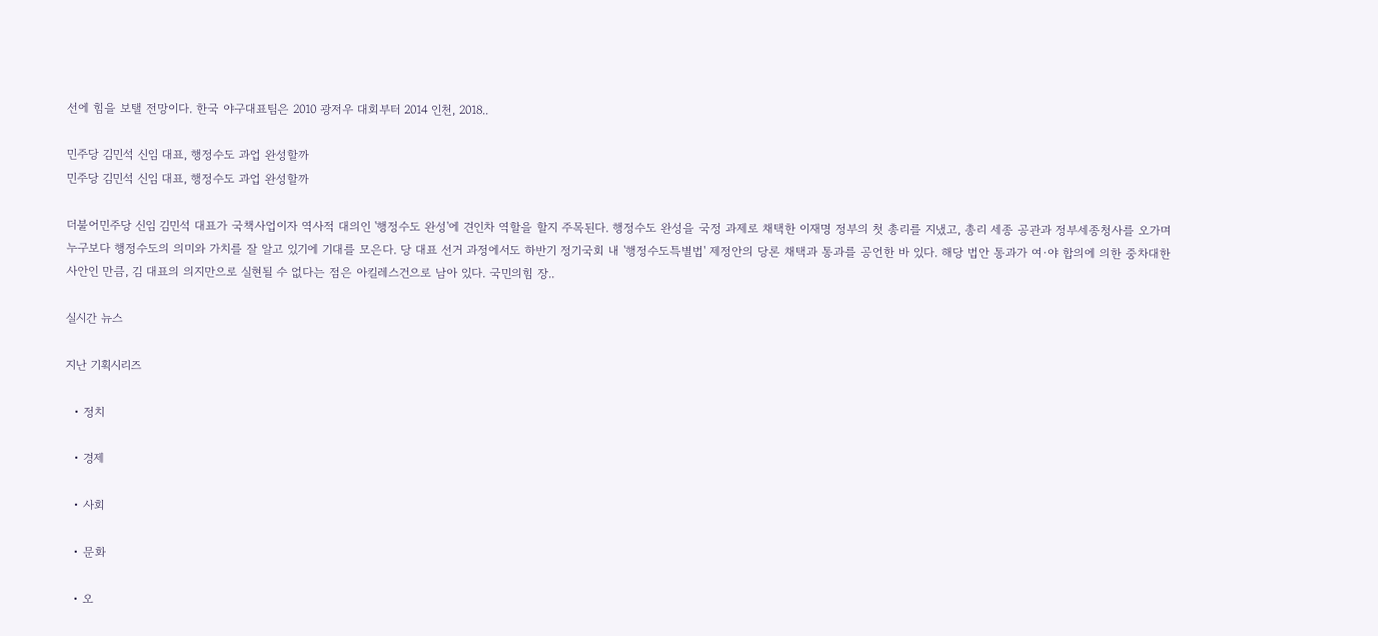선에 힘을 보탤 전망이다. 한국 야구대표팀은 2010 광저우 대회부터 2014 인천, 2018..

민주당 김민석 신임 대표, 행정수도 과업 완성할까
민주당 김민석 신임 대표, 행정수도 과업 완성할까

더불어민주당 신임 김민석 대표가 국책사업이자 역사적 대의인 '행정수도 완성'에 견인차 역할을 할지 주목된다. 행정수도 완성을 국정 과제로 채택한 이재명 정부의 첫 총리를 지냈고, 총리 세종 공관과 정부세종청사를 오가며 누구보다 행정수도의 의미와 가치를 잘 알고 있기에 기대를 모은다. 당 대표 선거 과정에서도 하반기 정기국회 내 '행정수도특별법' 제정안의 당론 채택과 통과를 공언한 바 있다. 해당 법안 통과가 여·야 합의에 의한 중차대한 사안인 만큼, 김 대표의 의지만으로 실현될 수 없다는 점은 아킬레스건으로 남아 있다. 국민의힘 장..

실시간 뉴스

지난 기획시리즈

  • 정치

  • 경제

  • 사회

  • 문화

  • 오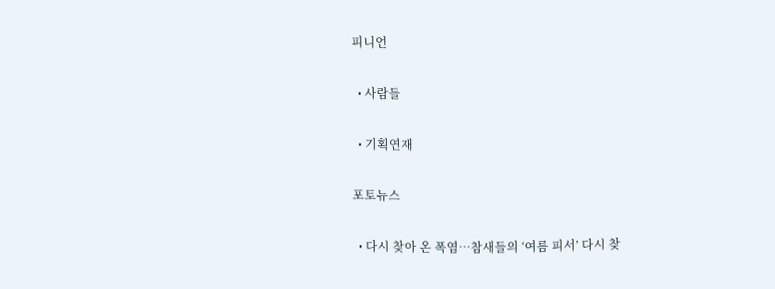피니언

  • 사람들

  • 기획연재

포토뉴스

  • 다시 찾아 온 폭염…참새들의 ‘여름 피서’ 다시 찾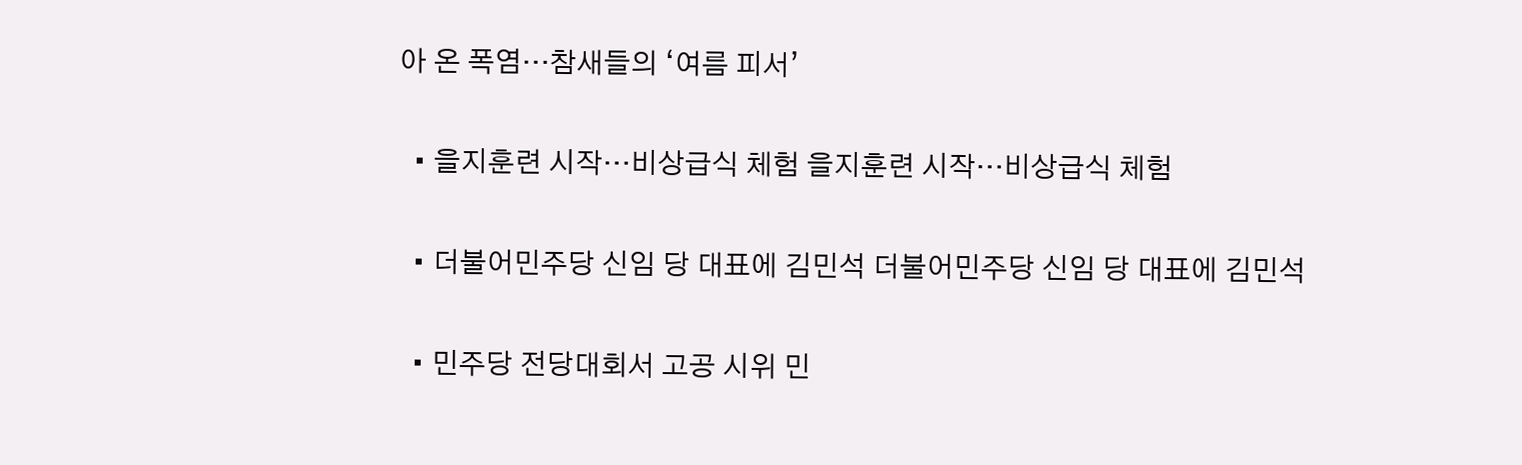아 온 폭염…참새들의 ‘여름 피서’

  • 을지훈련 시작…비상급식 체험 을지훈련 시작…비상급식 체험

  • 더불어민주당 신임 당 대표에 김민석 더불어민주당 신임 당 대표에 김민석

  • 민주당 전당대회서 고공 시위 민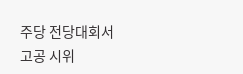주당 전당대회서 고공 시위